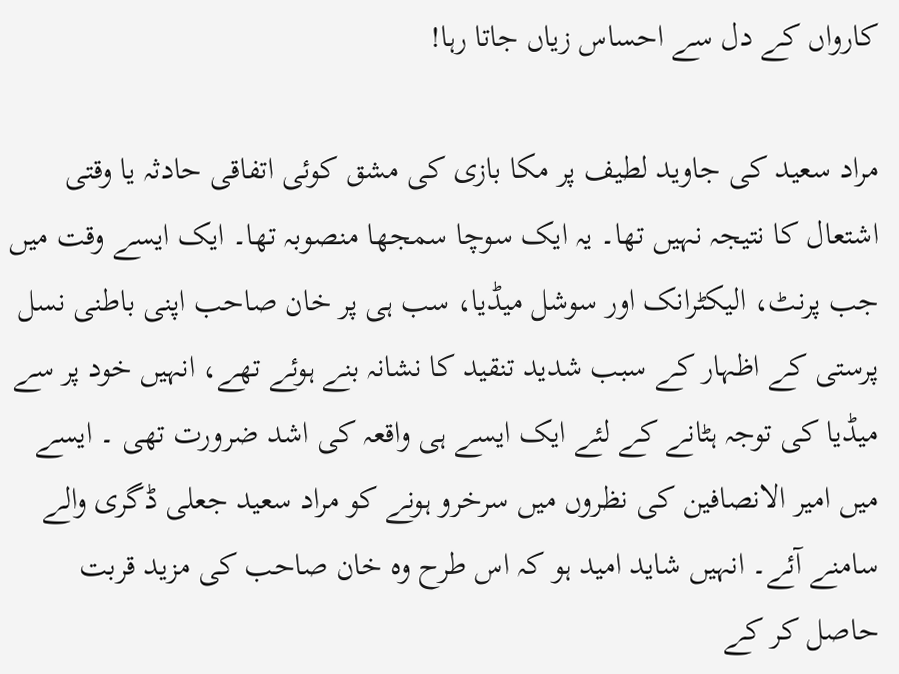کارواں کے دل سے احساس زیاں جاتا رہا!

مراد سعید کی جاوید لطیف پر مکا بازی کی مشق کوئی اتفاقی حادثہ یا وقتی اشتعال کا نتیجہ نہیں تھا۔ یہ ایک سوچا سمجھا منصوبہ تھا۔ ایک ایسے وقت میں جب پرنٹ، الیکٹرانک اور سوشل میڈیا، سب ہی پر خان صاحب اپنی باطنی نسل پرستی کے اظہار کے سبب شدید تنقید کا نشانہ بنے ہوئے تھے، انہیں خود پر سے میڈیا کی توجہ ہٹانے کے لئے ایک ایسے ہی واقعہ کی اشد ضرورت تھی ۔ ایسے میں امیر الانصافین کی نظروں میں سرخرو ہونے کو مراد سعید جعلی ڈگری والے سامنے آئے۔ انہیں شاید امید ہو کہ اس طرح وہ خان صاحب کی مزید قربت حاصل کر کے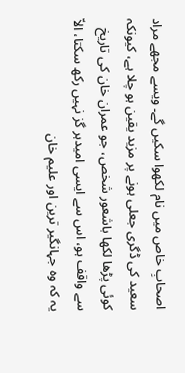اصحابِ خاص میں نام لکھوا سکیں گے۔ ویسے مجھے مراد سعید کی ڈگری جعلی ہونے پر مزید یقین ہو چلا ہے، کیونکہ کوئی پڑھا لکھا باشعور شخص، جو عمران خان کی تاریخ سے واقف ہو، اس سے ایسی امیدہر گز نہیں رکھ سکتا، الاّ یہ کہ وہ جہانگیر ترین اور علیم خان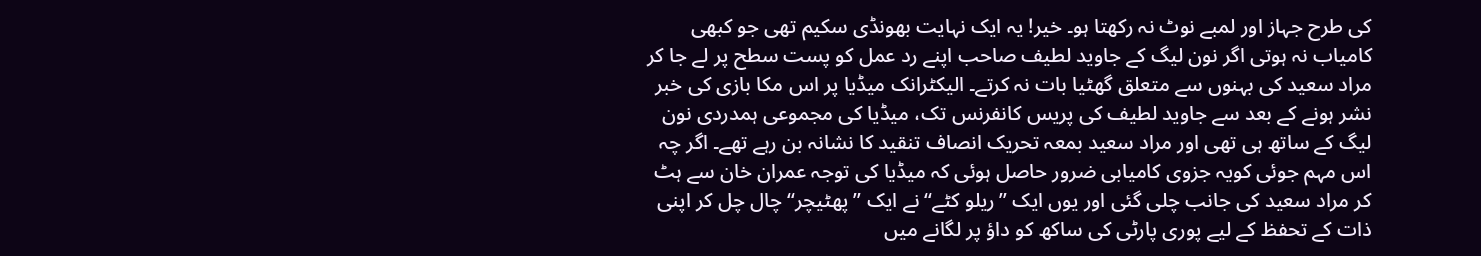کی طرح جہاز اور لمبے نوٹ نہ رکھتا ہو۔ خیر! یہ ایک نہایت بھونڈی سکیم تھی جو کبھی کامیاب نہ ہوتی اگر نون لیگ کے جاوید لطیف صاحب اپنے رد عمل کو پست سطح پر لے جا کر مراد سعید کی بہنوں سے متعلق گھٹیا بات نہ کرتے۔ الیکٹرانک میڈیا پر اس مکا بازی کی خبر نشر ہونے کے بعد سے جاوید لطیف کی پریس کانفرنس تک، میڈیا کی مجموعی ہمدردی نون لیگ کے ساتھ ہی تھی اور مراد سعید بمعہ تحریک انصاف تنقید کا نشانہ بن رہے تھے۔ اگر چہ اس مہم جوئی کویہ جزوی کامیابی ضرور حاصل ہوئی کہ میڈیا کی توجہ عمران خان سے ہٹ کر مراد سعید کی جانب چلی گئی اور یوں ایک ’’ریلو کٹے‘‘ نے ایک ’’پھٹیچر‘‘ چال چل کر اپنی ذات کے تحفظ کے لیے پوری پارٹی کی ساکھ کو داؤ پر لگانے میں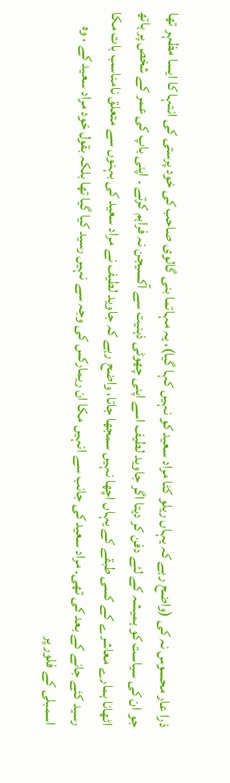ذرا عار محسوس نہ کی (واضح رہے کہ یہاں ریلو کٹا مراد سعید کو نہیں کہا گیا)، یہ مہاتما بنی گالوی صاحب کی خود پرستی کی انتہا کا ایسا مظہر تھا جو ان کی سیاست کو ہمیشہ کے لئے دفن کر دیتا اگر جاوید لطیف اسے اپنی چھوٹی ذہنیت سے آکسیجن نہ فراہم کرتے ۔ اپنی باپ کی عمر کے شخص پر ہاتھ اٹھانا ہمارے معاشرے کے کسی طبقے کے یہاں اچھا نہیں سمجھا جاتا، واضح رہے کہ جاوید لطیف نے مراد سعید کی بہنوں سے متعلق نامناسب بات مکا رسید کئے جانے کے بعد کی تھی۔ مراد سعید کی جانب سے انہیں مکا ان ریمارکس کی وجہ سے نہیں رسید کیا گیا تھا بلکہ بقول خود مراد سعید کے ، وہ اسمبلی کے فلور پر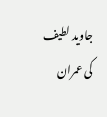جاوید لطیف کی عمران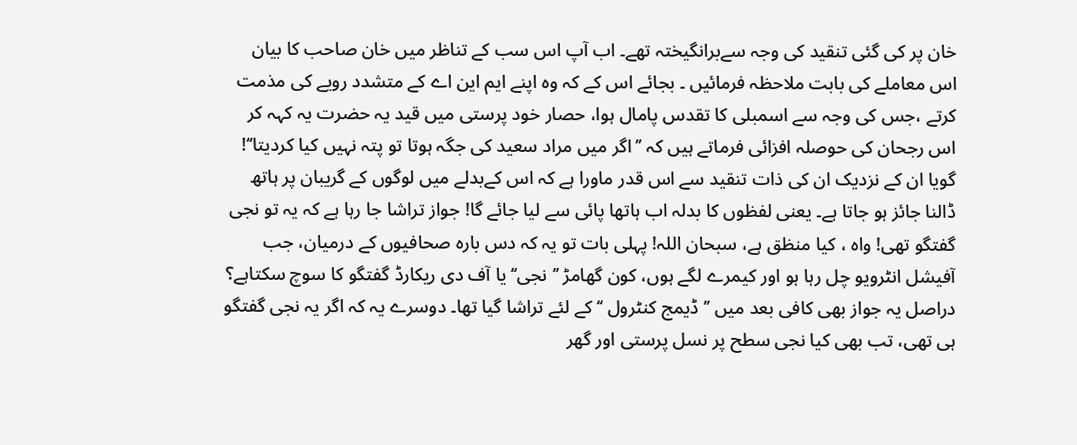خان پر کی گئی تنقید کی وجہ سےبرانگیختہ تھے۔ اب آپ اس سب کے تناظر میں خان صاحب کا بیان اس معاملے کی بابت ملاحظہ فرمائیں ۔ بجائے اس کے کہ وہ اپنے ایم این اے کے متشدد رویے کی مذمت کرتے ،جس کی وجہ سے اسمبلی کا تقدس پامال ہوا، حصار خود پرستی میں قید یہ حضرت یہ کہہ کر اس رجحان کی حوصلہ افزائی فرماتے ہیں کہ ’’اگر میں مراد سعید کی جگہ ہوتا تو پتہ نہیں کیا کردیتا‘‘! گویا ان کے نزدیک ان کی ذات تنقید سے اس قدر ماورا ہے کہ اس کےبدلے میں لوگوں کے گریبان پر ہاتھ ڈالنا جائز ہو جاتا ہے۔ یعنی لفظوں کا بدلہ اب ہاتھا پائی سے لیا جائے گا! جواز تراشا جا رہا ہے کہ یہ تو نجی گفتگو تھی! واہ ، کیا منظق ہے، سبحان اللہ! پہلی بات تو یہ کہ دس بارہ صحافیوں کے درمیان، جب آفیشل انٹرویو چل رہا ہو اور کیمرے لگے ہوں، کون گھامڑ ’’نجی‘‘ یا آف دی ریکارڈ گفتگو کا سوچ سکتاہے؟ دراصل یہ جواز بھی کافی بعد میں ’’ڈیمج کنٹرول ‘‘ کے لئے تراشا گیا تھا۔ دوسرے یہ کہ اگر یہ نجی گفتگو ہی تھی، تب بھی کیا نجی سطح پر نسل پرستی اور گھر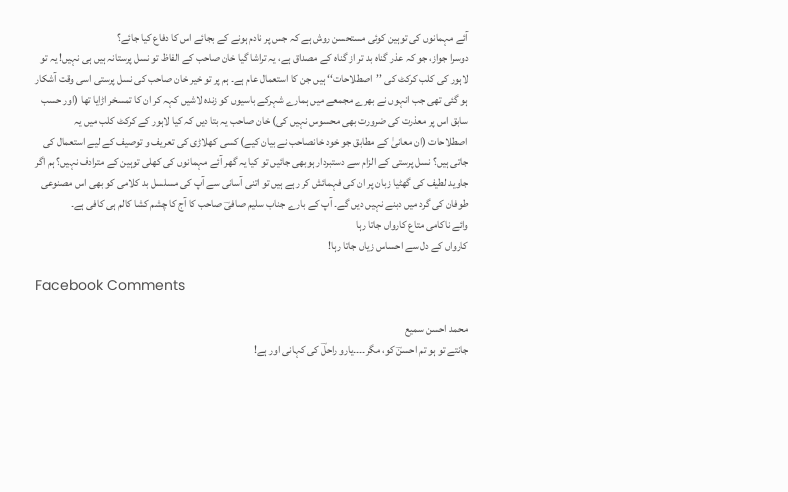آئے مہمانوں کی توہین کوئی مستحسن روش ہے کہ جس پر نادم ہونے کے بجائے اس کا دفاع کیا جائے؟
دوسرا جواز، جو کہ عذر گناہ بد تر از گناہ کے مصداق ہے، یہ تراشا گیا خان صاحب کے الفاظ تو نسل پرستانہ ہیں ہی نہیں! یہ تو لاہور کی کلب کرکٹ کی ’’اصطلاحات‘‘ ہیں جن کا استعمال عام ہے۔ ہم پر تو خیر خان صاحب کی نسل پرستی اسی وقت آشکار ہو گئی تھی جب انہوں نے بھرے مجمعے میں ہمارے شہرکے باسیوں کو زندہ لاشیں کہہ کر ان کا تمسخر اڑایا تھا (اور حسب سابق اس پر معذرت کی ضرورت بھی محسوس نہیں کی) خان صاحب یہ بتا دیں کہ کیا لاہور کے کرکٹ کلب میں یہ اصطلاحات (ان معانیٰ کے مطابق جو خود خانصاحب نے بیان کیے) کسی کھلاڑی کی تعریف و توصیف کے لیے استعمال کی جاتی ہیں؟ نسل پرستی کے الزام سے دستبردار ہوبھی جائیں تو کیا یہ گھر آئے مہمانوں کی کھلی توہین کے مترادف نہیں؟ ہم اگر جاوید لطیف کی گھٹیا زبان پر ان کی فہمائش کر رہے ہیں تو اتنی آسانی سے آپ کی مسلسل بد کلامی کو بھی اس مصنوعی طوفان کی گرد میں دبنے نہیں دیں گے۔ آپ کے بارے جناب سلیم صافیؔ صاحب کا آج کا چشم کشا کالم ہی کافی ہے۔
وائے ناکامی متاع کارواں جاتا رہا
کارواں کے دل سے احساس زیاں جاتا رہا!

Facebook Comments

محمد احسن سمیع
جانتے تو ہو تم احسنؔ کو، مگر۔۔۔۔یارو راحلؔ کی کہانی اور ہے!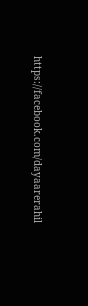https://facebook.com/dayaarerahil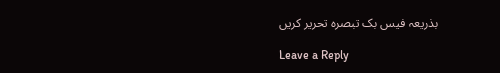بذریعہ فیس بک تبصرہ تحریر کریں

Leave a Reply